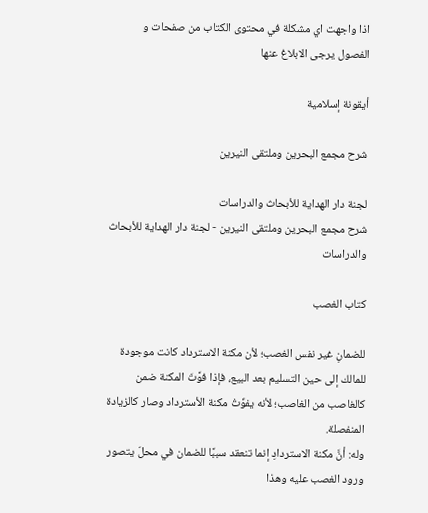اذا واجهت اي مشكلة في محتوى الكتاب من صفحات و الفصول يرجى الابلاغ عنها

أيقونة إسلامية

شرح مجمع البحرين وملتقى النيرين

لجنة دار الهداية للأبحاث والدراسات
شرح مجمع البحرين وملتقى النيرين - لجنة دار الهداية للأبحاث والدراسات

كتاب الغصب

للضمانِ غير نفس الغصب؛ لأن مكنة الاسترداد كانت موجودة للمالك إلى حين التسليم بعد البيع، فإذا فوَّتَ المكنة ضمن كالغاصب من الغاصب؛ لأنه يفوِّتُ مكنة الأسترداد وصار كالزيادة المنفصلة.
وله: أنَّ مكنة الاستردادِ إنما تنعقد سببًا للضمان في محلّ يتصور ورود الغصب عليه وهذا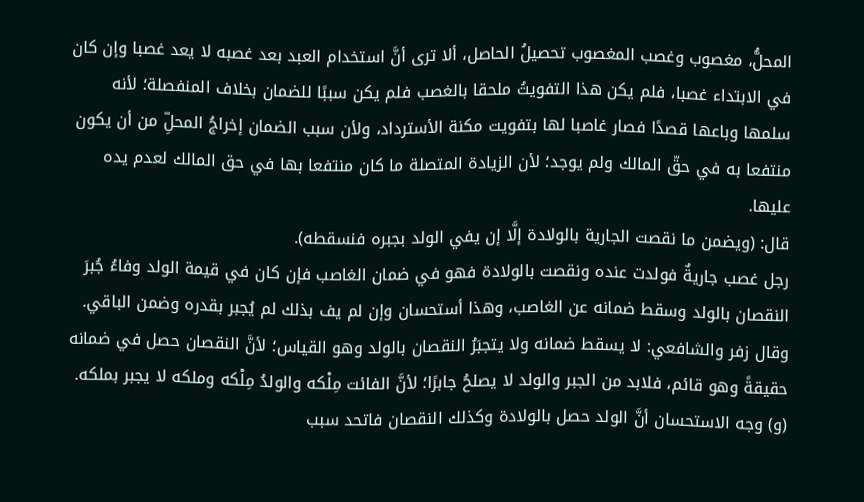المحلُّ، مغصوب وغصب المغصوب تحصيلُ الحاصل، ألا ترى أنَّ استخدام العبد بعد غصبه لا يعد غصبا وإن كان في الابتداء غصبا، فلم يكن هذا التفويتُ ملحقا بالغصب فلم يكن سببًا للضمان بخلاف المنفصلة؛ لأنه سلمها وباعها قصدًا فصار غاصبا لها بتفويت مكنة الأسترداد، ولأن سبب الضمان إخراجُ المحلِّ من أن يكون منتفعا به في حقّ المالك ولم يوجد؛ لأن الزيادة المتصلة ما كان منتفعا بها في حق المالك لعدم يده عليها.
قال: (ويضمن ما نقصت الجارية بالولادة إلَّا إن يفي الولد بجبره فنسقطه).
رجل غصب جاريةٌ فولدت عنده ونقصت بالولادة فهو في ضمان الغاصب فإن كان في قيمة الولد وفاءُ جُبرَ النقصان بالولد وسقط ضمانه عن الغاصب، وهذا أستحسان وإن لم يف بذلك لم يُجبر بقدره وضمن الباقي.
وقال زفر والشافعي: لا يسقط ضمانه ولا يتجبَرُ النقصان بالولد وهو القياس؛ لأنَّ النقصان حصل في ضمانه حقيقةً وهو قائم، فلابد من الجبر والولد لا يصلحُ جابرًا؛ لأنَّ الفائت مِلْكه والولدُ مِلْكه وملكه لا يجبر بملكه.
(و) وجه الاستحسان أنَّ الولد حصل بالولادة وكذلك النقصان فاتحد سبب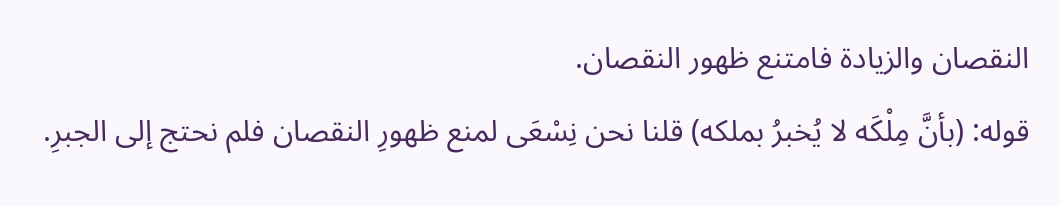النقصان والزيادة فامتنع ظهور النقصان.
قوله: (بأنَّ مِلْكَه لا يُخبرُ بملكه) قلنا نحن نِسْعَى لمنع ظهورِ النقصان فلم نحتج إلى الجبرِ.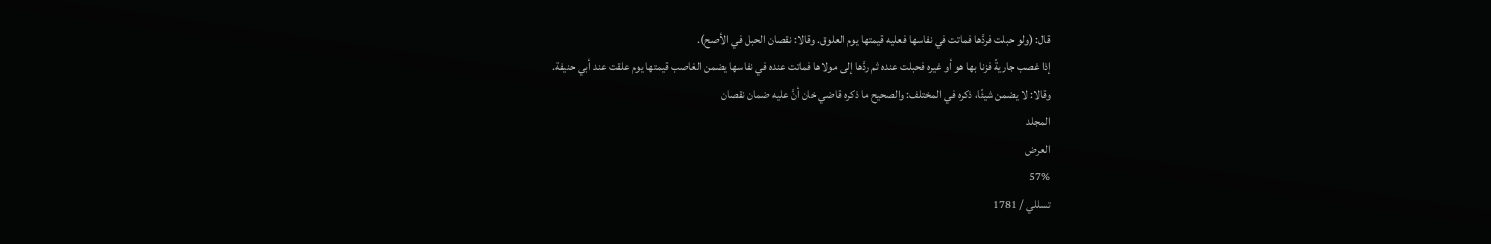قال: (ولو حبلت فردَّها فماتت في نفاسها فعليه قيمتها يوم العلوق. وقالا: نقصان الحبل في الأصح).
إذا غصب جاريةً فزنا بها هو أو غيره فحبلت عنده ثم ردَّها إلى مولاها فماتت عنده في نفاسها يضمن الغاصب قيمتها يوم علقت عند أبي حنيفة.
وقالا: لا يضمن شيئًا، ذكره في المختلف: والصحيح ما ذكره قاضي خان أنَّ عليه ضمان نقصان
المجلد
العرض
57%
تسللي / 1781